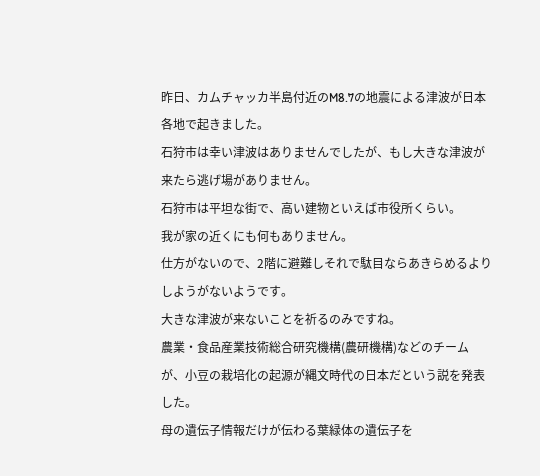昨日、カムチャッカ半島付近のM8.7の地震による津波が日本各地で起きました。
石狩市は幸い津波はありませんでしたが、もし大きな津波が来たら逃げ場がありません。
石狩市は平坦な街で、高い建物といえば市役所くらい。
我が家の近くにも何もありません。
仕方がないので、2階に避難しそれで駄目ならあきらめるよりしようがないようです。
大きな津波が来ないことを祈るのみですね。
農業・食品産業技術総合研究機構(農研機構)などのチームが、小豆の栽培化の起源が縄文時代の日本だという説を発表した。
母の遺伝子情報だけが伝わる葉緑体の遺伝子を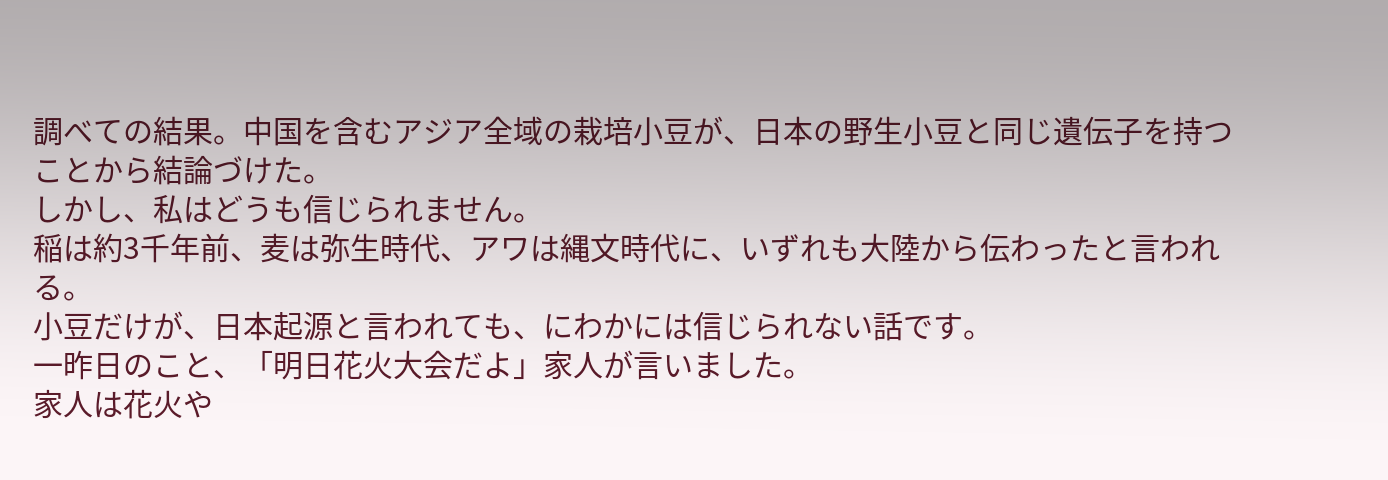調べての結果。中国を含むアジア全域の栽培小豆が、日本の野生小豆と同じ遺伝子を持つことから結論づけた。
しかし、私はどうも信じられません。
稲は約3千年前、麦は弥生時代、アワは縄文時代に、いずれも大陸から伝わったと言われる。
小豆だけが、日本起源と言われても、にわかには信じられない話です。
一昨日のこと、「明日花火大会だよ」家人が言いました。
家人は花火や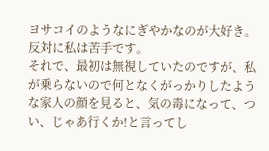ヨサコイのようなにぎやかなのが大好き。反対に私は苦手です。
それで、最初は無視していたのですが、私が乗らないので何となくがっかりしたような家人の顔を見ると、気の毒になって、つい、じゃあ行くか!と言ってし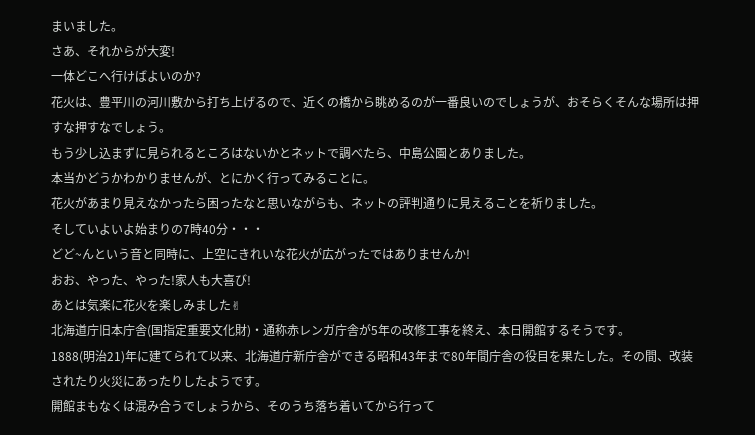まいました。
さあ、それからが大変!
一体どこへ行けばよいのか?
花火は、豊平川の河川敷から打ち上げるので、近くの橋から眺めるのが一番良いのでしょうが、おそらくそんな場所は押すな押すなでしょう。
もう少し込まずに見られるところはないかとネットで調べたら、中島公園とありました。
本当かどうかわかりませんが、とにかく行ってみることに。
花火があまり見えなかったら困ったなと思いながらも、ネットの評判通りに見えることを祈りました。
そしていよいよ始まりの7時40分・・・
どど~んという音と同時に、上空にきれいな花火が広がったではありませんか!
おお、やった、やった!家人も大喜び!
あとは気楽に花火を楽しみました✌
北海道庁旧本庁舎(国指定重要文化財)・通称赤レンガ庁舎が5年の改修工事を終え、本日開館するそうです。
1888(明治21)年に建てられて以来、北海道庁新庁舎ができる昭和43年まで80年間庁舎の役目を果たした。その間、改装されたり火災にあったりしたようです。
開館まもなくは混み合うでしょうから、そのうち落ち着いてから行って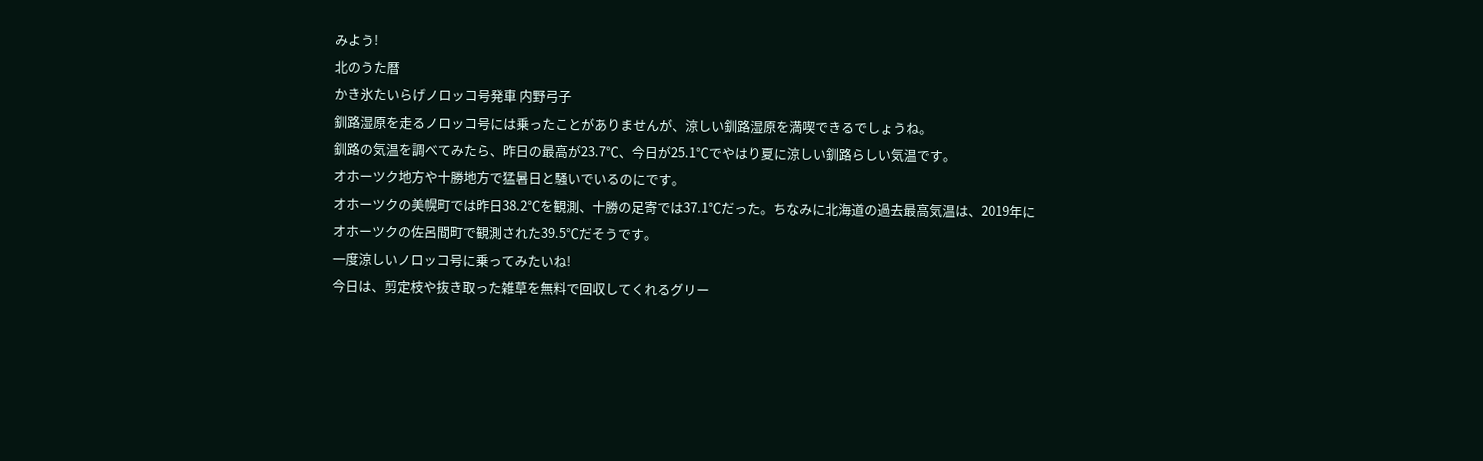みよう!
北のうた暦
かき氷たいらげノロッコ号発車 内野弓子
釧路湿原を走るノロッコ号には乗ったことがありませんが、涼しい釧路湿原を満喫できるでしょうね。
釧路の気温を調べてみたら、昨日の最高が23.7℃、今日が25.1℃でやはり夏に涼しい釧路らしい気温です。
オホーツク地方や十勝地方で猛暑日と騒いでいるのにです。
オホーツクの美幌町では昨日38.2℃を観測、十勝の足寄では37.1℃だった。ちなみに北海道の過去最高気温は、2019年にオホーツクの佐呂間町で観測された39.5℃だそうです。
一度涼しいノロッコ号に乗ってみたいね!
今日は、剪定枝や抜き取った雑草を無料で回収してくれるグリー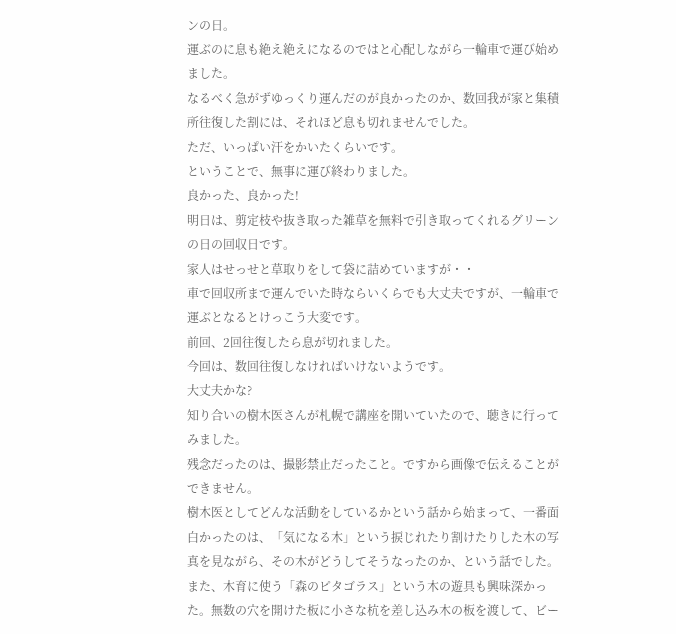ンの日。
運ぶのに息も絶え絶えになるのではと心配しながら一輪車で運び始めました。
なるべく急がずゆっくり運んだのが良かったのか、数回我が家と集積所往復した割には、それほど息も切れませんでした。
ただ、いっぱい汗をかいたくらいです。
ということで、無事に運び終わりました。
良かった、良かった!
明日は、剪定枝や抜き取った雑草を無料で引き取ってくれるグリーンの日の回収日です。
家人はせっせと草取りをして袋に詰めていますが・・
車で回収所まで運んでいた時ならいくらでも大丈夫ですが、一輪車で運ぶとなるとけっこう大変です。
前回、2回往復したら息が切れました。
今回は、数回往復しなければいけないようです。
大丈夫かな?
知り合いの樹木医さんが札幌で講座を開いていたので、聴きに行ってみました。
残念だったのは、撮影禁止だったこと。ですから画像で伝えることができません。
樹木医としてどんな活動をしているかという話から始まって、一番面白かったのは、「気になる木」という捩じれたり割けたりした木の写真を見ながら、その木がどうしてそうなったのか、という話でした。
また、木育に使う「森のピタゴラス」という木の遊具も興味深かった。無数の穴を開けた板に小さな杭を差し込み木の板を渡して、ビー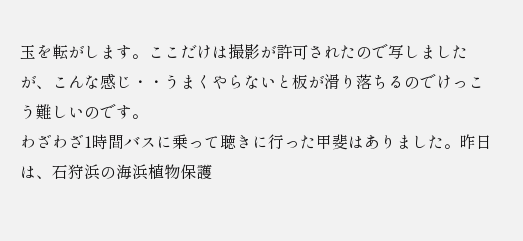玉を転がします。ここだけは撮影が許可されたので写しましたが、こんな感じ・・うまくやらないと板が滑り落ちるのでけっこう難しいのです。
わざわざ1時間バスに乗って聴きに行った甲斐はありました。昨日は、石狩浜の海浜植物保護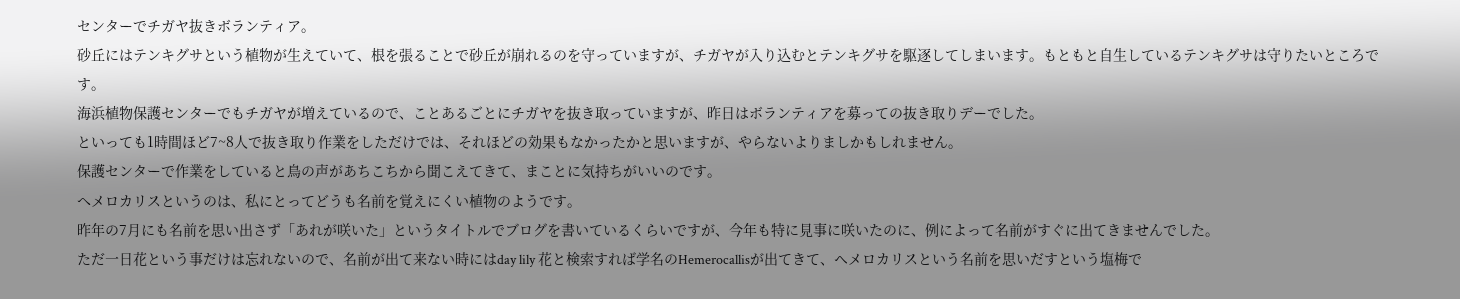センターでチガヤ抜きボランティア。
砂丘にはテンキグサという植物が生えていて、根を張ることで砂丘が崩れるのを守っていますが、チガヤが入り込むとテンキグサを駆逐してしまいます。もともと自生しているテンキグサは守りたいところです。
海浜植物保護センターでもチガヤが増えているので、ことあるごとにチガヤを抜き取っていますが、昨日はボランティアを募っての抜き取りデーでした。
といっても1時間ほど7~8人で抜き取り作業をしただけでは、それほどの効果もなかったかと思いますが、やらないよりましかもしれません。
保護センターで作業をしていると鳥の声があちこちから聞こえてきて、まことに気持ちがいいのです。
へメロカリスというのは、私にとってどうも名前を覚えにくい植物のようです。
昨年の7月にも名前を思い出さず「あれが咲いた」というタイトルでブログを書いているくらいですが、今年も特に見事に咲いたのに、例によって名前がすぐに出てきませんでした。
ただ一日花という事だけは忘れないので、名前が出て来ない時にはday lily 花と検索すれば学名のHemerocallisが出てきて、ヘメロカリスという名前を思いだすという塩梅で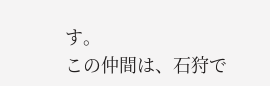す。
この仲間は、石狩で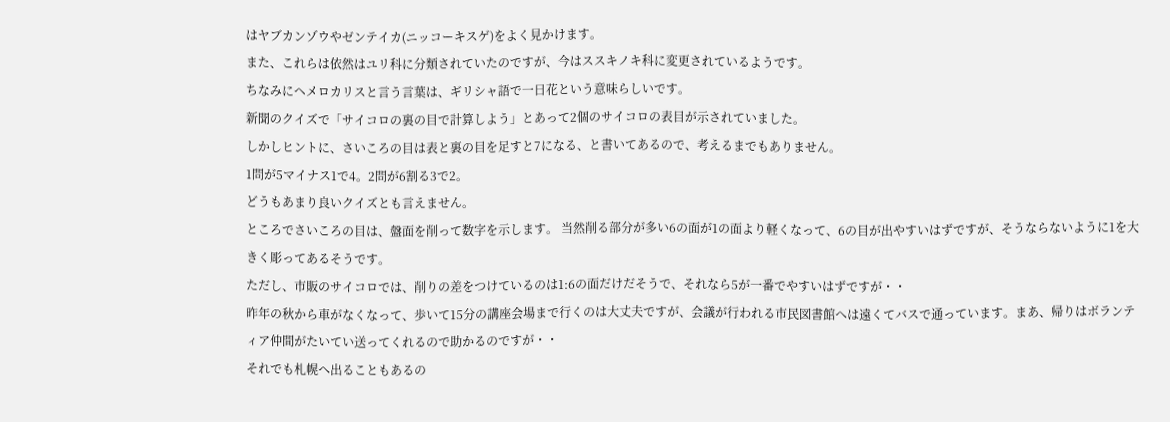はヤブカンゾウやゼンテイカ(ニッコーキスゲ)をよく見かけます。
また、これらは依然はユリ科に分類されていたのですが、今はススキノキ科に変更されているようです。
ちなみにヘメロカリスと言う言葉は、ギリシャ語で一日花という意味らしいです。
新聞のクイズで「サイコロの裏の目で計算しよう」とあって2個のサイコロの表目が示されていました。
しかしヒントに、さいころの目は表と裏の目を足すと7になる、と書いてあるので、考えるまでもありません。
1問が5マイナス1で4。2問が6割る3で2。
どうもあまり良いクイズとも言えません。
ところでさいころの目は、盤面を削って数字を示します。 当然削る部分が多い6の面が1の面より軽くなって、6の目が出やすいはずですが、そうならないように1を大きく彫ってあるそうです。
ただし、市販のサイコロでは、削りの差をつけているのは1:6の面だけだそうで、それなら5が一番でやすいはずですが・・
昨年の秋から車がなくなって、歩いて15分の講座会場まで行くのは大丈夫ですが、会議が行われる市民図書館へは遠くてバスで通っています。まあ、帰りはボランティア仲間がたいてい送ってくれるので助かるのですが・・
それでも札幌へ出ることもあるの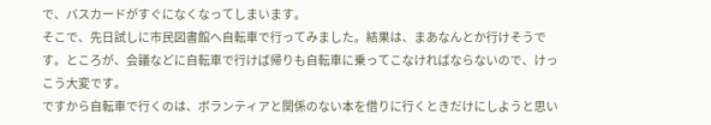で、バスカードがすぐになくなってしまいます。
そこで、先日試しに市民図書館へ自転車で行ってみました。結果は、まあなんとか行けそうです。ところが、会議などに自転車で行けば帰りも自転車に乗ってこなければならないので、けっこう大変です。
ですから自転車で行くのは、ボランティアと関係のない本を借りに行くときだけにしようと思い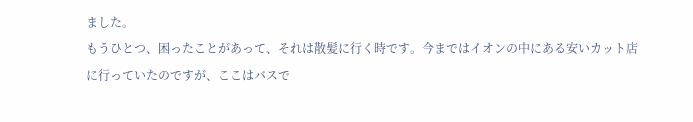ました。
もうひとつ、困ったことがあって、それは散髪に行く時です。今まではイオンの中にある安いカット店に行っていたのですが、ここはバスで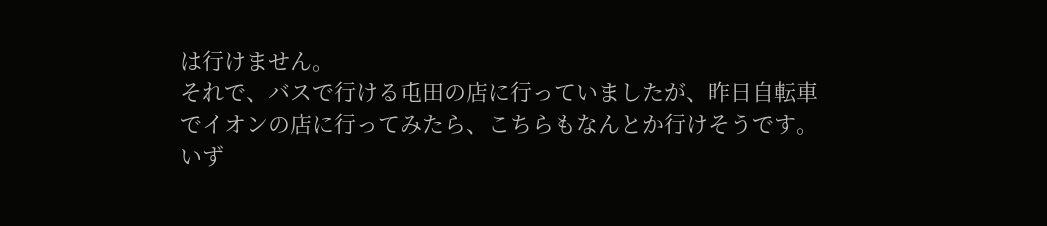は行けません。
それで、バスで行ける屯田の店に行っていましたが、昨日自転車でイオンの店に行ってみたら、こちらもなんとか行けそうです。
いず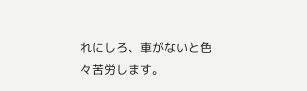れにしろ、車がないと色々苦労します。